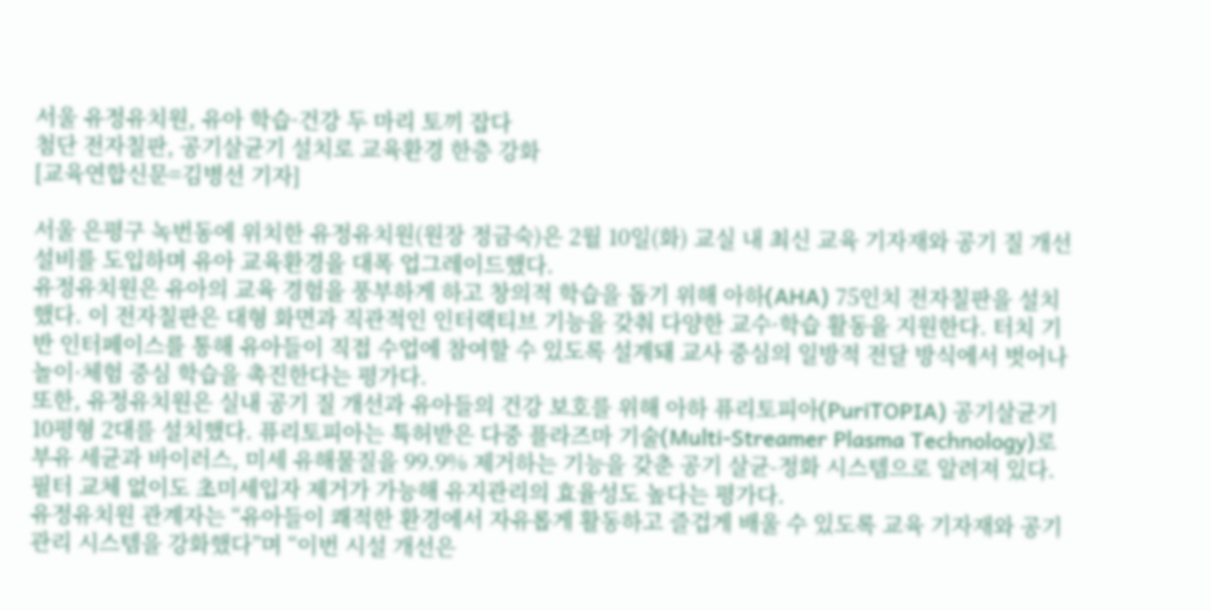서울 유정유치원, 유아 학습·건강 두 마리 토끼 잡다
첨단 전자칠판, 공기살균기 설치로 교육환경 한층 강화
[교육연합신문=김병선 기자]

서울 은평구 녹번동에 위치한 유정유치원(원장 정금숙)은 2월 10일(화) 교실 내 최신 교육 기자재와 공기 질 개선 설비를 도입하며 유아 교육환경을 대폭 업그레이드했다.
유정유치원은 유아의 교육 경험을 풍부하게 하고 창의적 학습을 돕기 위해 아하(AHA) 75인치 전자칠판을 설치했다. 이 전자칠판은 대형 화면과 직관적인 인터랙티브 기능을 갖춰 다양한 교수·학습 활동을 지원한다. 터치 기반 인터페이스를 통해 유아들이 직접 수업에 참여할 수 있도록 설계돼 교사 중심의 일방적 전달 방식에서 벗어나 놀이·체험 중심 학습을 촉진한다는 평가다.
또한, 유정유치원은 실내 공기 질 개선과 유아들의 건강 보호를 위해 아하 퓨리토피아(PuriTOPIA) 공기살균기 10평형 2대를 설치했다. 퓨리토피아는 특허받은 다중 플라즈마 기술(Multi-Streamer Plasma Technology)로 부유 세균과 바이러스, 미세 유해물질을 99.9% 제거하는 기능을 갖춘 공기 살균-정화 시스템으로 알려져 있다. 필터 교체 없이도 초미세입자 제거가 가능해 유지관리의 효율성도 높다는 평가다.
유정유치원 관계자는 “유아들이 쾌적한 환경에서 자유롭게 활동하고 즐겁게 배울 수 있도록 교육 기자재와 공기 관리 시스템을 강화했다”며 “이번 시설 개선은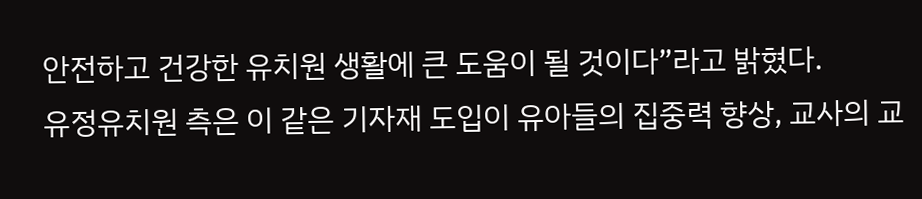안전하고 건강한 유치원 생활에 큰 도움이 될 것이다”라고 밝혔다.
유정유치원 측은 이 같은 기자재 도입이 유아들의 집중력 향상, 교사의 교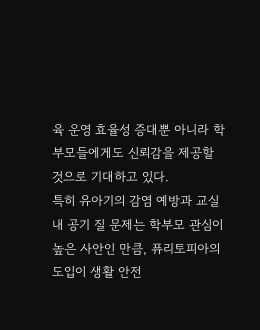육 운영 효율성 증대뿐 아니라 학부모들에게도 신뢰감을 제공할 것으로 기대하고 있다.
특히 유아기의 감염 예방과 교실 내 공기 질 문제는 학부모 관심이 높은 사안인 만큼, 퓨리토피아의 도입이 생활 안전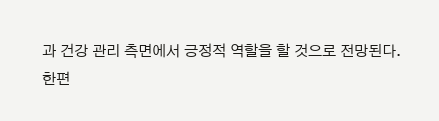과 건강 관리 측면에서 긍정적 역할을 할 것으로 전망된다.
한편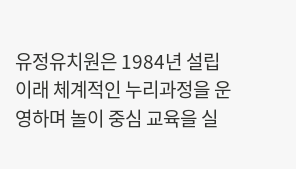유정유치원은 1984년 설립 이래 체계적인 누리과정을 운영하며 놀이 중심 교육을 실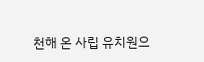천해 온 사립 유치원으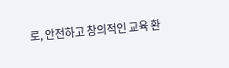로, 안전하고 창의적인 교육 환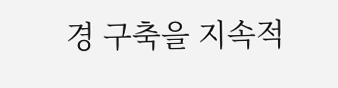경 구축을 지속적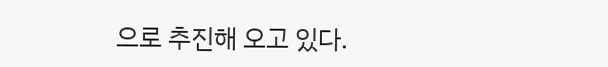으로 추진해 오고 있다.